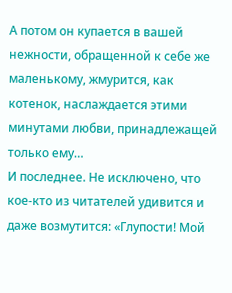А потом он купается в вашей нежности, обращенной к себе же маленькому, жмурится, как котенок, наслаждается этими минутами любви, принадлежащей только ему…
И последнее. Не исключено, что кое-кто из читателей удивится и даже возмутится: «Глупости! Мой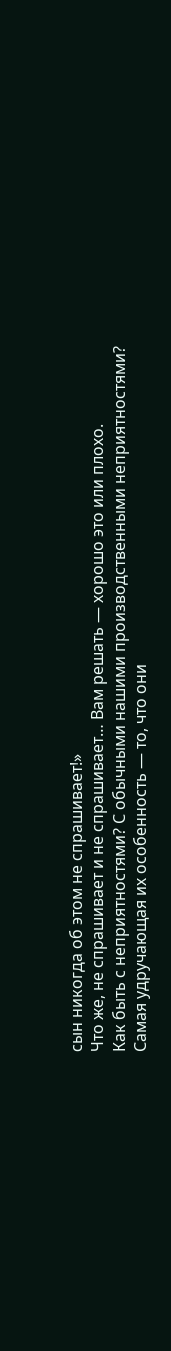сын никогда об этом не спрашивает!»
Что же, не спрашивает и не спрашивает… Вам решать — хорошо это или плохо.
Как быть с неприятностями? С обычными нашими производственными неприятностями?
Самая удручающая их особенность — то, что они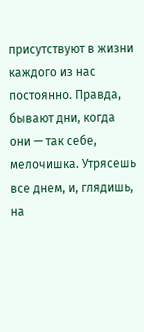присутствуют в жизни каждого из нас постоянно. Правда, бывают дни, когда они — так себе, мелочишка. Утрясешь все днем, и, глядишь, на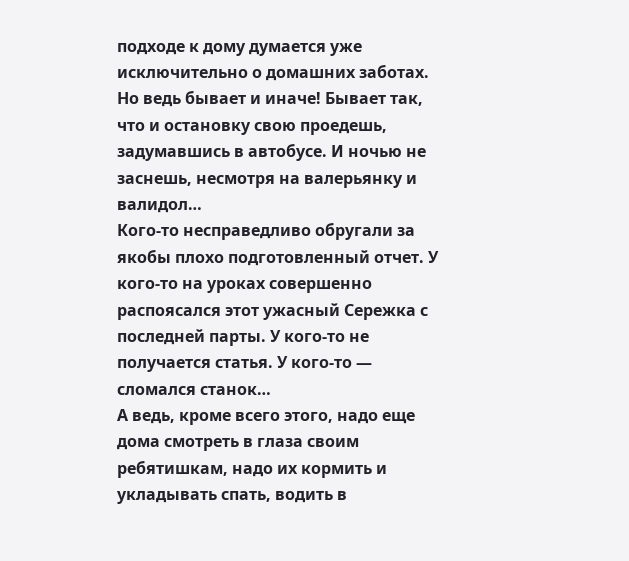подходе к дому думается уже исключительно о домашних заботах.
Но ведь бывает и иначе! Бывает так, что и остановку свою проедешь, задумавшись в автобусе. И ночью не заснешь, несмотря на валерьянку и валидол…
Кого-то несправедливо обругали за якобы плохо подготовленный отчет. У кого-то на уроках совершенно распоясался этот ужасный Сережка с последней парты. У кого-то не получается статья. У кого-то — сломался станок…
А ведь, кроме всего этого, надо еще дома смотреть в глаза своим ребятишкам, надо их кормить и укладывать спать, водить в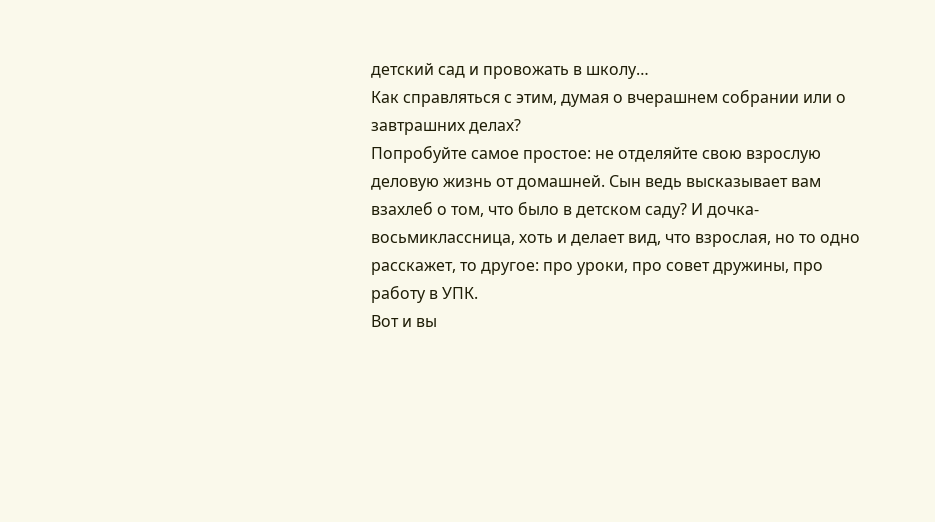детский сад и провожать в школу…
Как справляться с этим, думая о вчерашнем собрании или о завтрашних делах?
Попробуйте самое простое: не отделяйте свою взрослую деловую жизнь от домашней. Сын ведь высказывает вам взахлеб о том, что было в детском саду? И дочка-восьмиклассница, хоть и делает вид, что взрослая, но то одно расскажет, то другое: про уроки, про совет дружины, про работу в УПК.
Вот и вы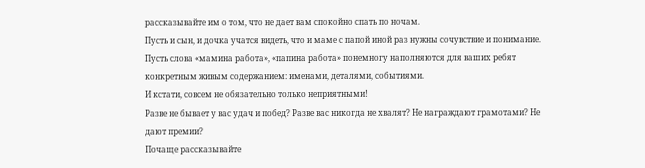рассказывайте им о том, что не дает вам спокойно спать по ночам.
Пусть и сын, и дочка учатся видеть, что и маме с папой иной раз нужны сочувствие и понимание. Пусть слова «мамина работа», «папина работа» понемногу наполняются для ваших ребят конкретным живым содержанием: именами, деталями, событиями.
И кстати, совсем не обязательно только неприятными!
Разве не бывает у вас удач и побед? Разве вас никогда не хвалят? Не награждают грамотами? Не дают премии?
Почаще рассказывайте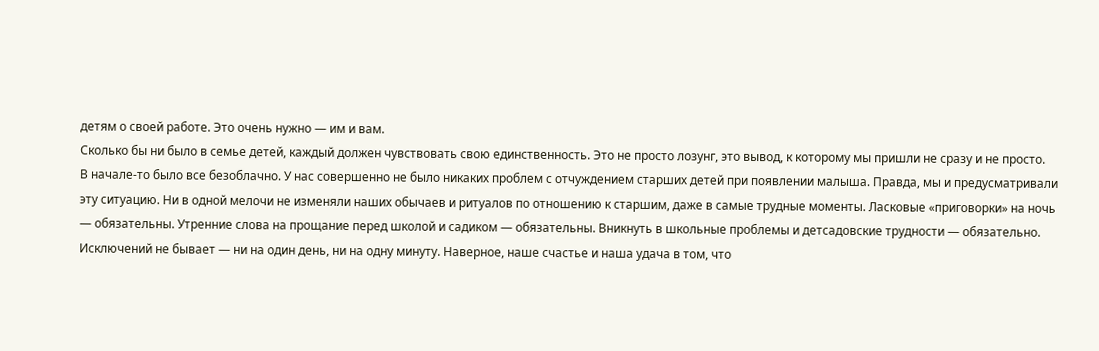детям о своей работе. Это очень нужно — им и вам.
Сколько бы ни было в семье детей, каждый должен чувствовать свою единственность. Это не просто лозунг, это вывод, к которому мы пришли не сразу и не просто.
В начале-то было все безоблачно. У нас совершенно не было никаких проблем с отчуждением старших детей при появлении малыша. Правда, мы и предусматривали эту ситуацию. Ни в одной мелочи не изменяли наших обычаев и ритуалов по отношению к старшим, даже в самые трудные моменты. Ласковые «приговорки» на ночь — обязательны. Утренние слова на прощание перед школой и садиком — обязательны. Вникнуть в школьные проблемы и детсадовские трудности — обязательно. Исключений не бывает — ни на один день, ни на одну минуту. Наверное, наше счастье и наша удача в том, что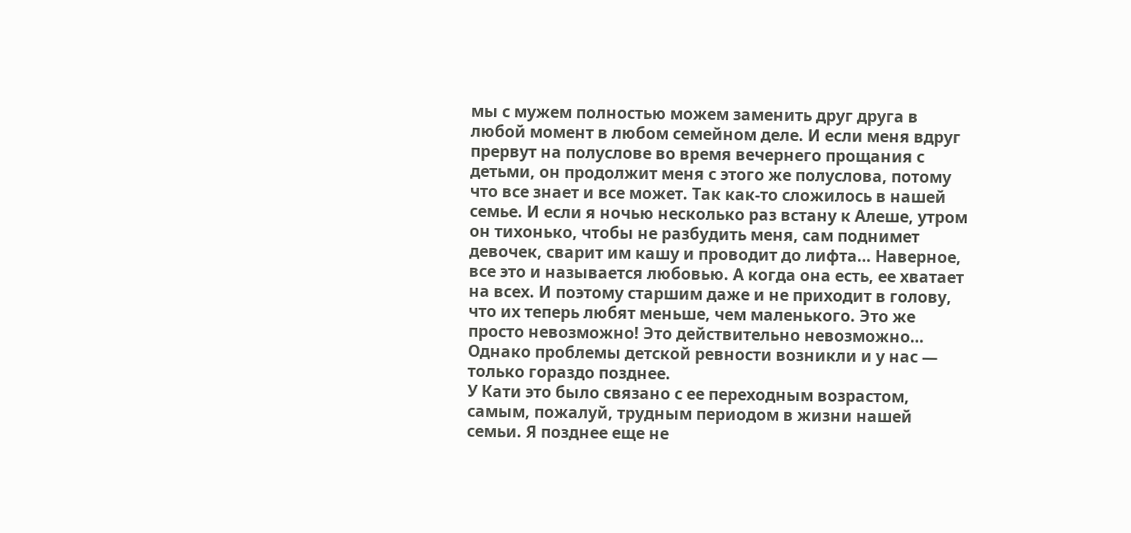мы с мужем полностью можем заменить друг друга в любой момент в любом семейном деле. И если меня вдруг прервут на полуслове во время вечернего прощания с детьми, он продолжит меня с этого же полуслова, потому что все знает и все может. Так как-то сложилось в нашей семье. И если я ночью несколько раз встану к Алеше, утром он тихонько, чтобы не разбудить меня, сам поднимет девочек, сварит им кашу и проводит до лифта… Наверное, все это и называется любовью. А когда она есть, ее хватает на всех. И поэтому старшим даже и не приходит в голову, что их теперь любят меньше, чем маленького. Это же просто невозможно! Это действительно невозможно…
Однако проблемы детской ревности возникли и у нас — только гораздо позднее.
У Кати это было связано с ее переходным возрастом, самым, пожалуй, трудным периодом в жизни нашей семьи. Я позднее еще не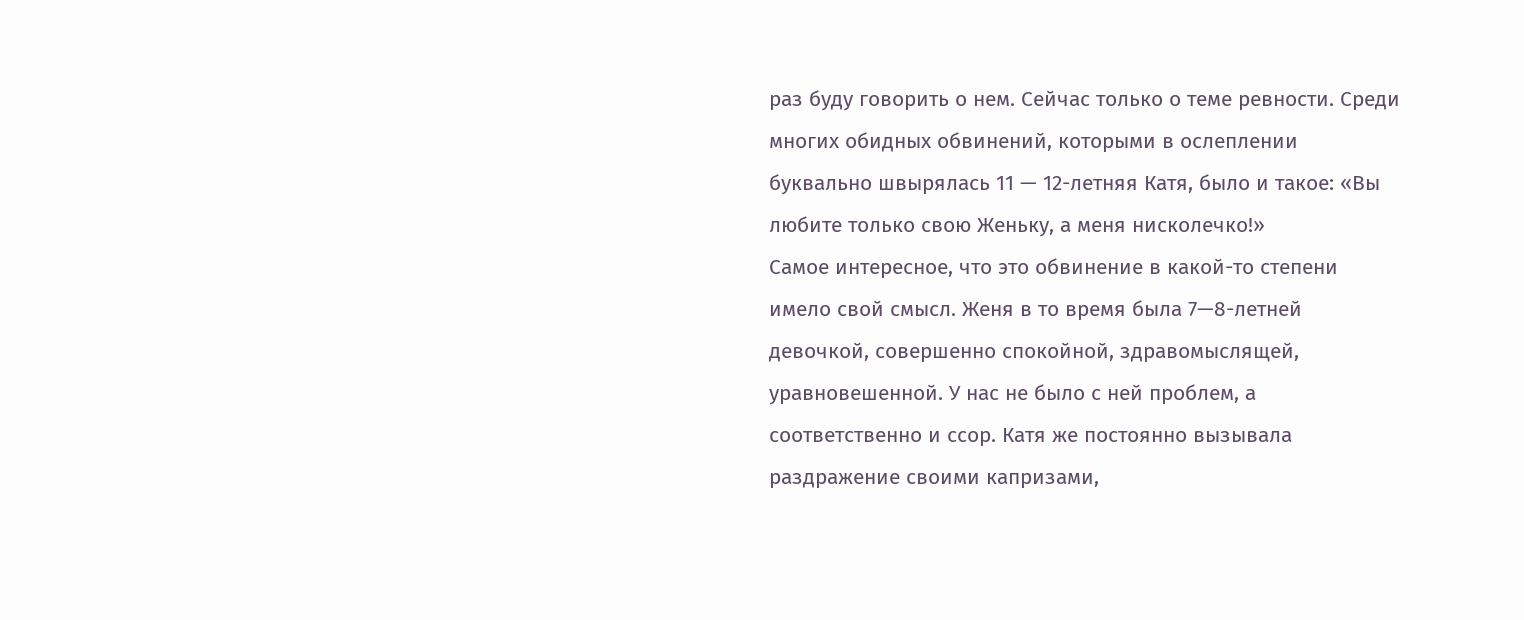раз буду говорить о нем. Сейчас только о теме ревности. Среди многих обидных обвинений, которыми в ослеплении буквально швырялась 11 — 12-летняя Катя, было и такое: «Вы любите только свою Женьку, а меня нисколечко!»
Самое интересное, что это обвинение в какой-то степени имело свой смысл. Женя в то время была 7—8-летней девочкой, совершенно спокойной, здравомыслящей, уравновешенной. У нас не было с ней проблем, а соответственно и ссор. Катя же постоянно вызывала раздражение своими капризами,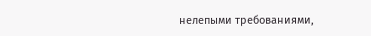нелепыми требованиями,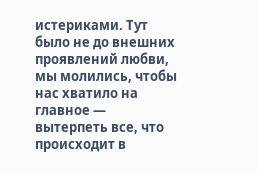истериками. Тут было не до внешних проявлений любви, мы молились, чтобы нас хватило на главное — вытерпеть все, что происходит в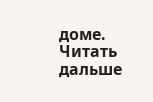доме.
Читать дальше